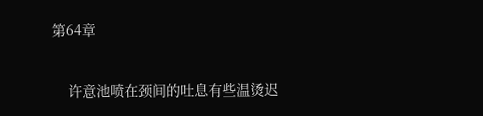第64章

    许意池喷在颈间的吐息有些温烫迟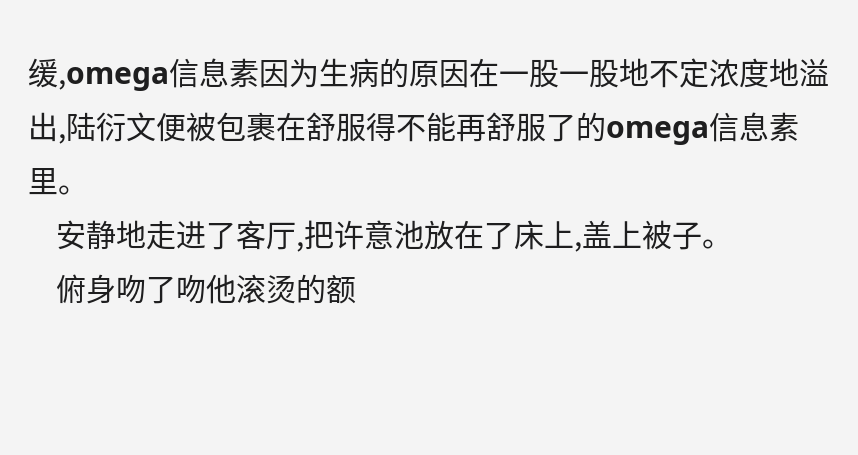缓,omega信息素因为生病的原因在一股一股地不定浓度地溢出,陆衍文便被包裹在舒服得不能再舒服了的omega信息素里。
    安静地走进了客厅,把许意池放在了床上,盖上被子。
    俯身吻了吻他滚烫的额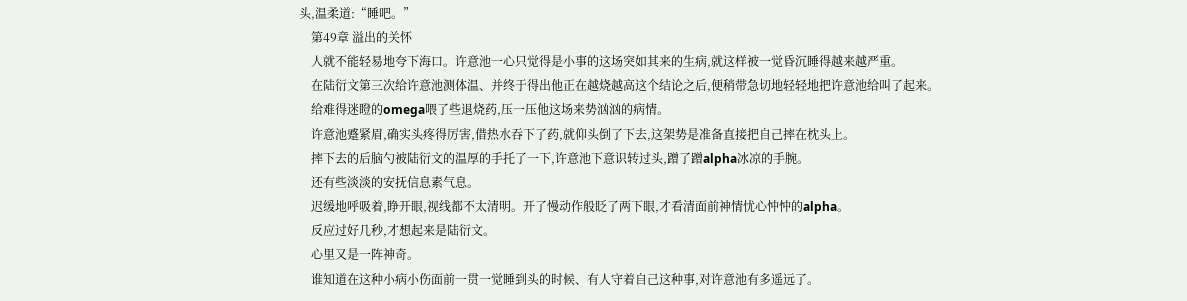头,温柔道:“睡吧。”
    第49章 溢出的关怀
    人就不能轻易地夸下海口。许意池一心只觉得是小事的这场突如其来的生病,就这样被一觉昏沉睡得越来越严重。
    在陆衍文第三次给许意池测体温、并终于得出他正在越烧越高这个结论之后,便稍带急切地轻轻地把许意池给叫了起来。
    给难得迷瞪的omega喂了些退烧药,压一压他这场来势汹汹的病情。
    许意池蹙紧眉,确实头疼得厉害,借热水吞下了药,就仰头倒了下去,这架势是准备直接把自己摔在枕头上。
    摔下去的后脑勺被陆衍文的温厚的手托了一下,许意池下意识转过头,蹭了蹭alpha冰凉的手腕。
    还有些淡淡的安抚信息素气息。
    迟缓地呼吸着,睁开眼,视线都不太清明。开了慢动作般眨了两下眼,才看清面前神情忧心忡忡的alpha。
    反应过好几秒,才想起来是陆衍文。
    心里又是一阵神奇。
    谁知道在这种小病小伤面前一贯一觉睡到头的时候、有人守着自己这种事,对许意池有多遥远了。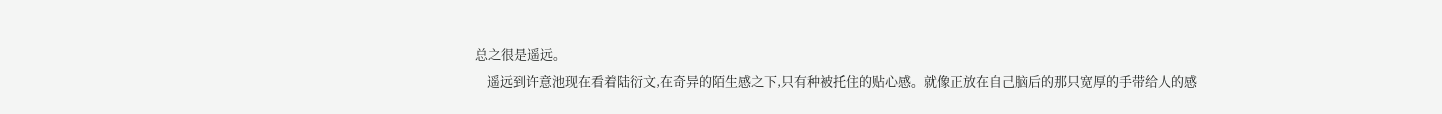总之很是遥远。
    遥远到许意池现在看着陆衍文,在奇异的陌生感之下,只有种被托住的贴心感。就像正放在自己脑后的那只宽厚的手带给人的感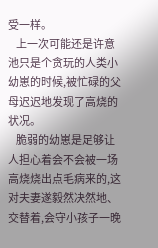受一样。
    上一次可能还是许意池只是个贪玩的人类小幼崽的时候,被忙碌的父母迟迟地发现了高烧的状况。
    脆弱的幼崽是足够让人担心着会不会被一场高烧烧出点毛病来的,这对夫妻遂毅然决然地、交替着,会守小孩子一晚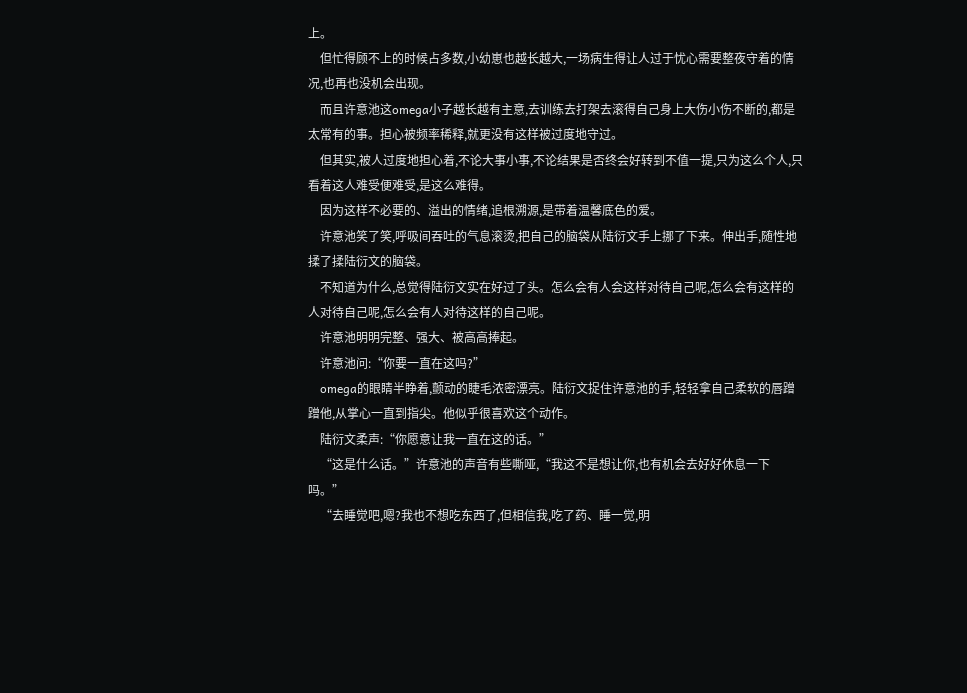上。
    但忙得顾不上的时候占多数,小幼崽也越长越大,一场病生得让人过于忧心需要整夜守着的情况,也再也没机会出现。
    而且许意池这omega小子越长越有主意,去训练去打架去滚得自己身上大伤小伤不断的,都是太常有的事。担心被频率稀释,就更没有这样被过度地守过。
    但其实,被人过度地担心着,不论大事小事,不论结果是否终会好转到不值一提,只为这么个人,只看着这人难受便难受,是这么难得。
    因为这样不必要的、溢出的情绪,追根溯源,是带着温馨底色的爱。
    许意池笑了笑,呼吸间吞吐的气息滚烫,把自己的脑袋从陆衍文手上挪了下来。伸出手,随性地揉了揉陆衍文的脑袋。
    不知道为什么,总觉得陆衍文实在好过了头。怎么会有人会这样对待自己呢,怎么会有这样的人对待自己呢,怎么会有人对待这样的自己呢。
    许意池明明完整、强大、被高高捧起。
    许意池问:“你要一直在这吗?”
    omega的眼睛半睁着,颤动的睫毛浓密漂亮。陆衍文捉住许意池的手,轻轻拿自己柔软的唇蹭蹭他,从掌心一直到指尖。他似乎很喜欢这个动作。
    陆衍文柔声:“你愿意让我一直在这的话。”
    “这是什么话。”许意池的声音有些嘶哑,“我这不是想让你,也有机会去好好休息一下吗。”
    “去睡觉吧,嗯?我也不想吃东西了,但相信我,吃了药、睡一觉,明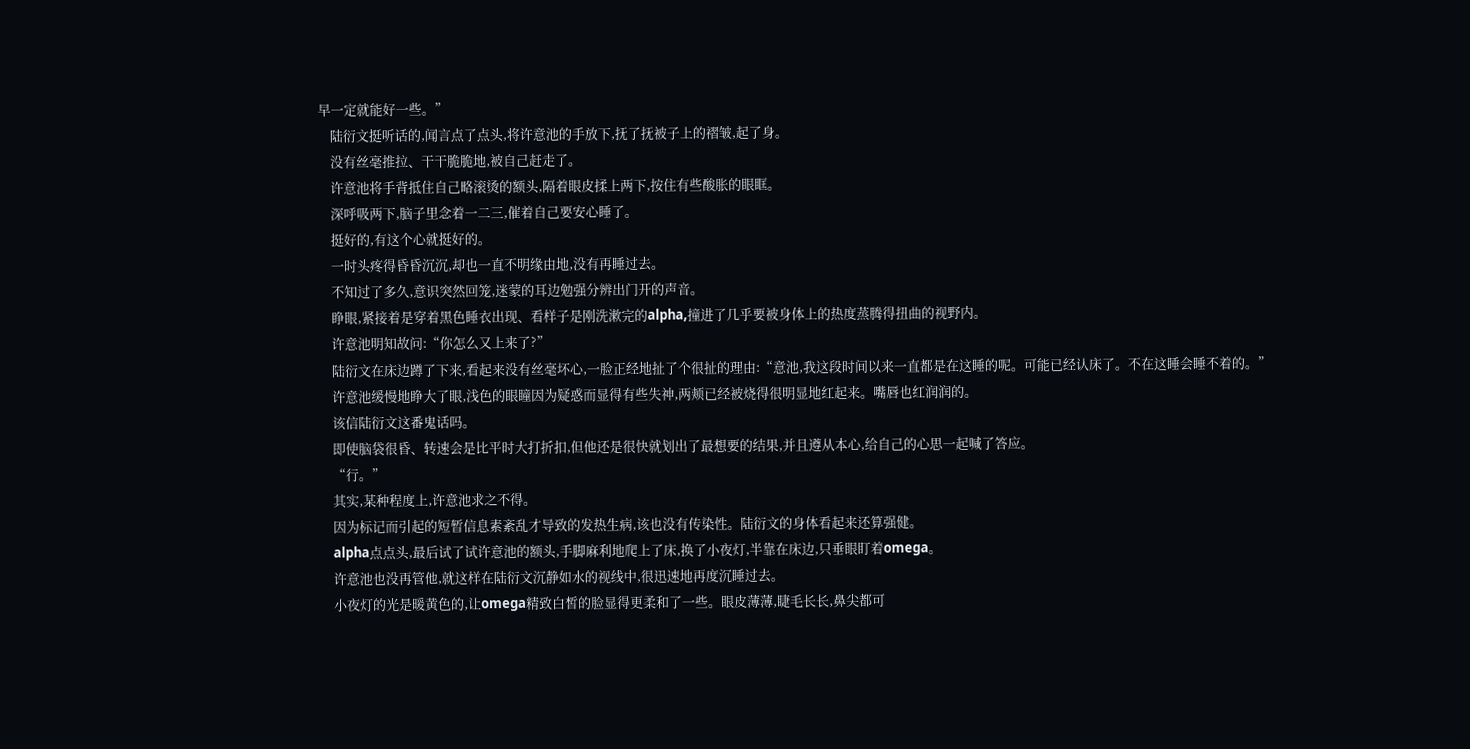早一定就能好一些。”
    陆衍文挺听话的,闻言点了点头,将许意池的手放下,抚了抚被子上的褶皱,起了身。
    没有丝毫推拉、干干脆脆地,被自己赶走了。
    许意池将手背抵住自己略滚烫的额头,隔着眼皮揉上两下,按住有些酸胀的眼眶。
    深呼吸两下,脑子里念着一二三,催着自己要安心睡了。
    挺好的,有这个心就挺好的。
    一时头疼得昏昏沉沉,却也一直不明缘由地,没有再睡过去。
    不知过了多久,意识突然回笼,迷蒙的耳边勉强分辨出门开的声音。
    睁眼,紧接着是穿着黑色睡衣出现、看样子是刚洗漱完的alpha,撞进了几乎要被身体上的热度蒸腾得扭曲的视野内。
    许意池明知故问:“你怎么又上来了?”
    陆衍文在床边蹲了下来,看起来没有丝毫坏心,一脸正经地扯了个很扯的理由:“意池,我这段时间以来一直都是在这睡的呢。可能已经认床了。不在这睡会睡不着的。”
    许意池缓慢地睁大了眼,浅色的眼瞳因为疑惑而显得有些失神,两颊已经被烧得很明显地红起来。嘴唇也红润润的。
    该信陆衍文这番鬼话吗。
    即使脑袋很昏、转速会是比平时大打折扣,但他还是很快就划出了最想要的结果,并且遵从本心,给自己的心思一起喊了答应。
    “行。”
    其实,某种程度上,许意池求之不得。
    因为标记而引起的短暂信息素紊乱才导致的发热生病,该也没有传染性。陆衍文的身体看起来还算强健。
    alpha点点头,最后试了试许意池的额头,手脚麻利地爬上了床,换了小夜灯,半靠在床边,只垂眼盯着omega。
    许意池也没再管他,就这样在陆衍文沉静如水的视线中,很迅速地再度沉睡过去。
    小夜灯的光是暖黄色的,让omega精致白皙的脸显得更柔和了一些。眼皮薄薄,睫毛长长,鼻尖都可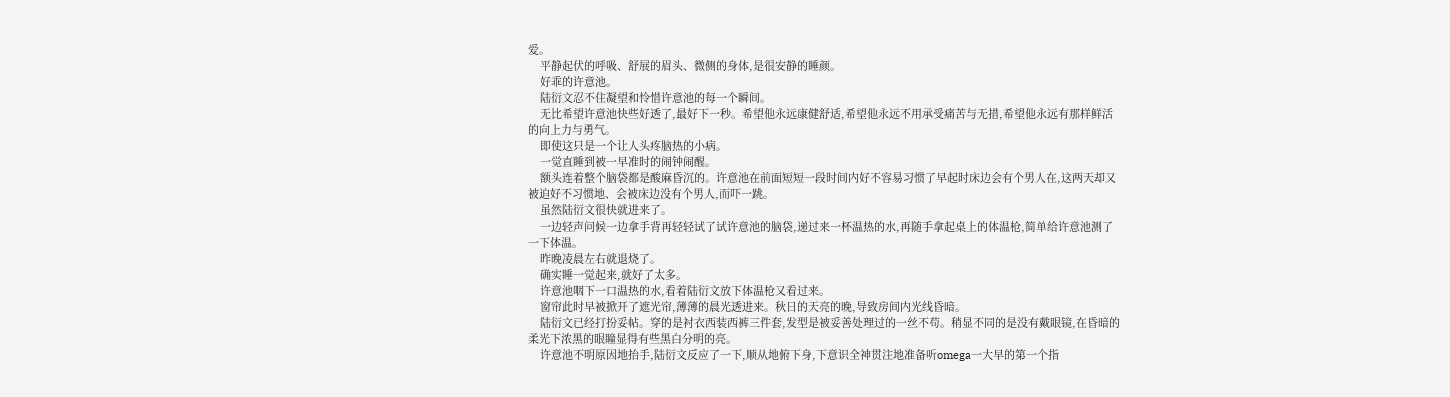爱。
    平静起伏的呼吸、舒展的眉头、微侧的身体,是很安静的睡颜。
    好乖的许意池。
    陆衍文忍不住凝望和怜惜许意池的每一个瞬间。
    无比希望许意池快些好透了,最好下一秒。希望他永远康健舒适,希望他永远不用承受痛苦与无措,希望他永远有那样鲜活的向上力与勇气。
    即使这只是一个让人头疼脑热的小病。
    一觉直睡到被一早准时的闹钟闹醒。
    额头连着整个脑袋都是酸麻昏沉的。许意池在前面短短一段时间内好不容易习惯了早起时床边会有个男人在,这两天却又被迫好不习惯地、会被床边没有个男人,而吓一跳。
    虽然陆衍文很快就进来了。
    一边轻声问候一边拿手背再轻轻试了试许意池的脑袋,递过来一杯温热的水,再随手拿起桌上的体温枪,简单给许意池测了一下体温。
    昨晚凌晨左右就退烧了。
    确实睡一觉起来,就好了太多。
    许意池咽下一口温热的水,看着陆衍文放下体温枪又看过来。
    窗帘此时早被掀开了遮光帘,薄薄的晨光透进来。秋日的天亮的晚,导致房间内光线昏暗。
    陆衍文已经打扮妥帖。穿的是衬衣西装西裤三件套,发型是被妥善处理过的一丝不苟。稍显不同的是没有戴眼镜,在昏暗的柔光下浓黑的眼瞳显得有些黑白分明的亮。
    许意池不明原因地抬手,陆衍文反应了一下,顺从地俯下身,下意识全神贯注地准备听omega一大早的第一个指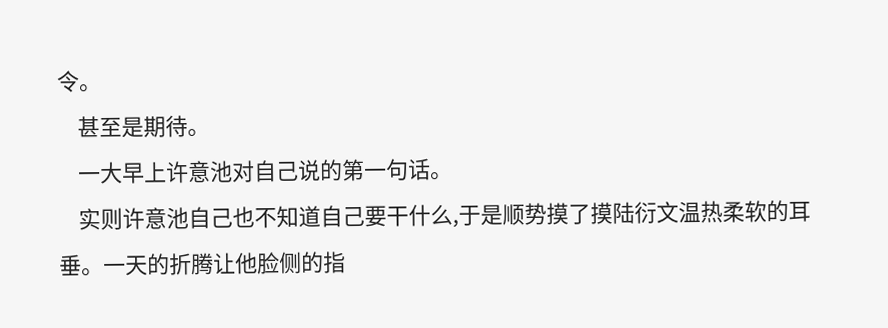令。
    甚至是期待。
    一大早上许意池对自己说的第一句话。
    实则许意池自己也不知道自己要干什么,于是顺势摸了摸陆衍文温热柔软的耳垂。一天的折腾让他脸侧的指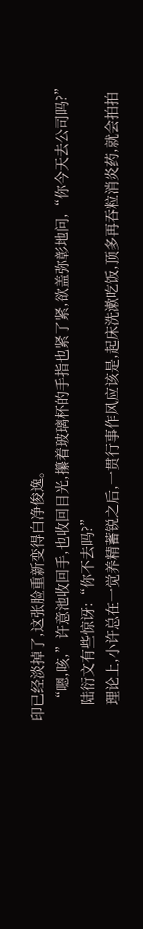印已经淡掉了,这张脸重新变得白净俊逸。
    “嗯,咳,”许意池收回手,也收回目光,攥着玻璃杯的手指也紧了紧,欲盖弥彰地问,“你今天去公司吗?”
    陆衍文有些惊讶:“你不去吗?”
    理论上,小许总在一觉养精蓄锐之后,一贯行事作风应该是,起床洗漱吃饭,顶多再吞粒消炎药,就会拍拍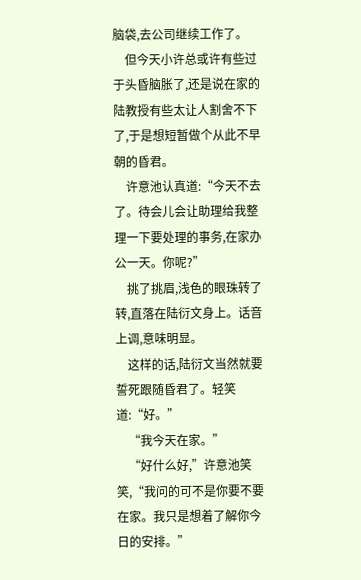脑袋,去公司继续工作了。
    但今天小许总或许有些过于头昏脑胀了,还是说在家的陆教授有些太让人割舍不下了,于是想短暂做个从此不早朝的昏君。
    许意池认真道:“今天不去了。待会儿会让助理给我整理一下要处理的事务,在家办公一天。你呢?”
    挑了挑眉,浅色的眼珠转了转,直落在陆衍文身上。话音上调,意味明显。
    这样的话,陆衍文当然就要誓死跟随昏君了。轻笑道:“好。”
    “我今天在家。”
    “好什么好,”许意池笑笑,“我问的可不是你要不要在家。我只是想着了解你今日的安排。”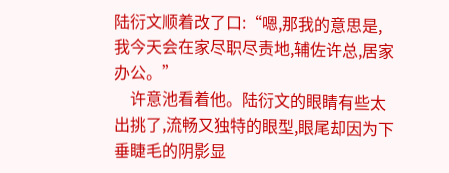陆衍文顺着改了口:“嗯,那我的意思是,我今天会在家尽职尽责地,辅佐许总,居家办公。”
    许意池看着他。陆衍文的眼睛有些太出挑了,流畅又独特的眼型,眼尾却因为下垂睫毛的阴影显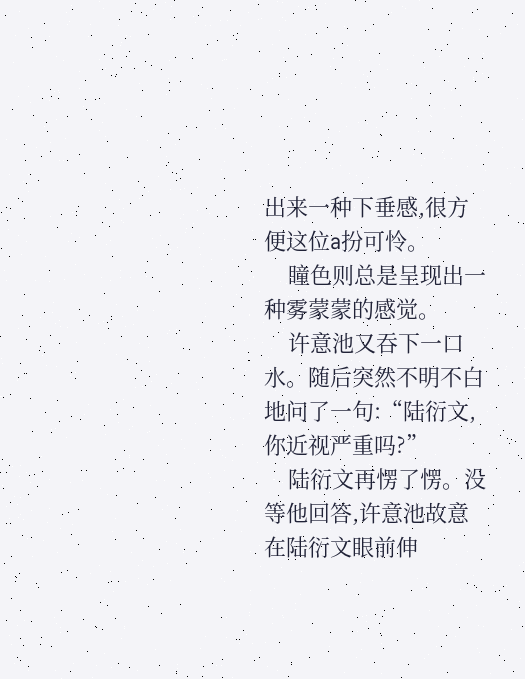出来一种下垂感,很方便这位a扮可怜。
    瞳色则总是呈现出一种雾蒙蒙的感觉。
    许意池又吞下一口水。随后突然不明不白地问了一句:“陆衍文,你近视严重吗?”
    陆衍文再愣了愣。没等他回答,许意池故意在陆衍文眼前伸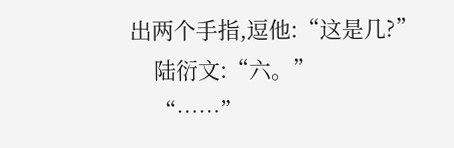出两个手指,逗他:“这是几?”
    陆衍文:“六。”
    “……”